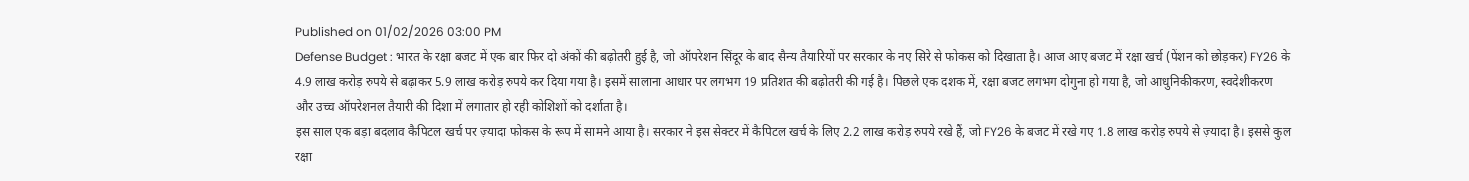Published on 01/02/2026 03:00 PM
Defense Budget : भारत के रक्षा बजट में एक बार फिर दो अंकों की बढ़ोतरी हुई है, जो ऑपरेशन सिंदूर के बाद सैन्य तैयारियों पर सरकार के नए सिरे से फोकस को दिखाता है। आज आए बजट में रक्षा खर्च (पेंशन को छोड़कर) FY26 के 4.9 लाख करोड़ रुपये से बढ़ाकर 5.9 लाख करोड़ रुपये कर दिया गया है। इसमें सालाना आधार पर लगभग 19 प्रतिशत की बढ़ोतरी की गई है। पिछले एक दशक में, रक्षा बजट लगभग दोगुना हो गया है, जो आधुनिकीकरण, स्वदेशीकरण और उच्च ऑपरेशनल तैयारी की दिशा में लगातार हो रही कोशिशों को दर्शाता है।
इस साल एक बड़ा बदलाव कैपिटल खर्च पर ज़्यादा फोकस के रूप में सामने आया है। सरकार ने इस सेक्टर में कैपिटल खर्च के लिए 2.2 लाख करोड़ रुपये रखे हैं, जो FY26 के बजट में रखे गए 1.8 लाख करोड़ रुपये से ज़्यादा है। इससे कुल रक्षा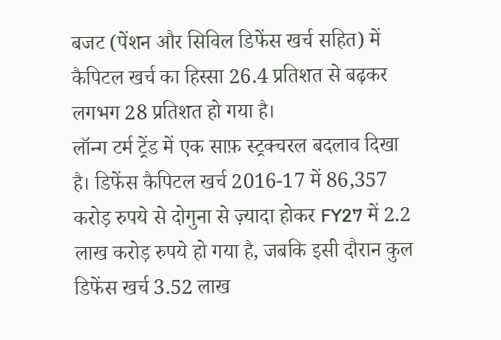बजट (पेंशन और सिविल डिफेंस खर्च सहित) में कैपिटल खर्च का हिस्सा 26.4 प्रतिशत से बढ़कर लगभग 28 प्रतिशत हो गया है।
लॉन्ग टर्म ट्रेंड में एक साफ़ स्ट्रक्चरल बदलाव दिखा है। डिफेंस कैपिटल खर्च 2016-17 में 86,357 करोड़ रुपये से दोगुना से ज़्यादा होकर FY27 में 2.2 लाख करोड़ रुपये हो गया है, जबकि इसी दौरान कुल डिफेंस खर्च 3.52 लाख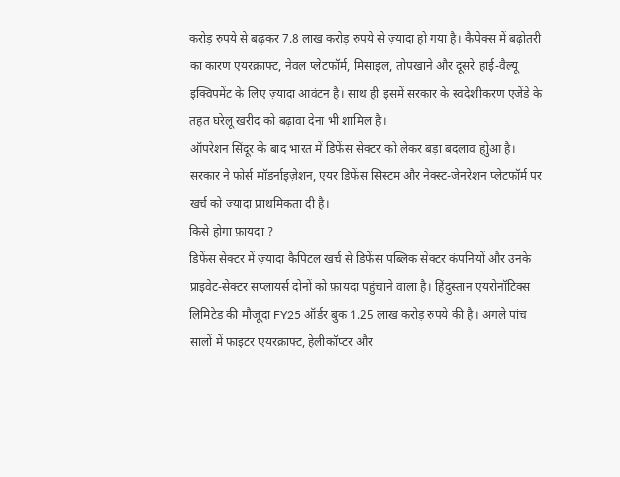करोड़ रुपये से बढ़कर 7.8 लाख करोड़ रुपये से ज़्यादा हो गया है। कैपेक्स में बढ़ोतरी का कारण एयरक्राफ्ट, नेवल प्लेटफॉर्म, मिसाइल, तोपखाने और दूसरे हाई-वैल्यू इक्विपमेंट के लिए ज़्यादा आवंटन है। साथ ही इसमें सरकार के स्वदेशीकरण एजेंडे के तहत घरेलू खरीद को बढ़ावा देना भी शामिल है।
ऑपरेशन सिंदूर के बाद भारत में डिफेंस सेक्टर को लेकर बड़ा बदलाव होुआ है। सरकार ने फोर्स मॉडर्नाइज़ेशन, एयर डिफेंस सिस्टम और नेक्स्ट-जेनरेशन प्लेटफॉर्म पर खर्च को ज्यादा प्राथमिकता दी है।
किसे होगा फ़ायदा ?
डिफेंस सेक्टर में ज़्यादा कैपिटल खर्च से डिफेंस पब्लिक सेक्टर कंपनियों और उनके प्राइवेट-सेक्टर सप्लायर्स दोनों को फ़ायदा पहुंचाने वाला है। हिंदुस्तान एयरोनॉटिक्स लिमिटेड की मौजूदा FY25 ऑर्डर बुक 1.25 लाख करोड़ रुपये की है। अगले पांच सालों में फाइटर एयरक्राफ्ट, हेलीकॉप्टर और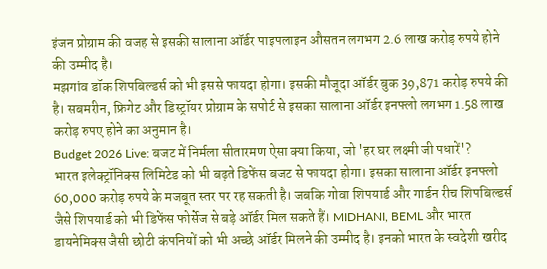इंजन प्रोग्राम की वजह से इसकी सालाना ऑर्डर पाइपलाइन औसतन लगभग 2.6 लाख करोड़ रुपये होने की उम्मीद है।
मझगांव डॉक शिपबिल्डर्स को भी इससे फायदा होगा। इसकी मौजूदा ऑर्डर बुक 39,871 करोड़ रुपये की है। सबमरीन, फ्रिगेट और डिस्ट्रॉयर प्रोग्राम के सपोर्ट से इसका सालाना ऑर्डर इनफ्लो लगभग 1.58 लाख करोड़ रुपए होने का अनुमान है।
Budget 2026 Live: बजट में निर्मला सीतारमण ऐसा क्या किया, जो 'हर घर लक्ष्मी जी पधारें'?
भारत इलेक्ट्रॉनिक्स लिमिटेड को भी बढ़ते डिफेंस बजट से फायदा होगा। इसका सालाना ऑर्डर इनफ्लो 60,000 करोड़ रुपये के मजबूत स्तर पर रह सकती है। जबकि गोवा शिपयार्ड और गार्डन रीच शिपबिल्डर्स जैसे शिपयार्ड को भी डिफेंस फोर्सेज से बड़े ऑर्डर मिल सकते हैं। MIDHANI, BEML और भारत डायनेमिक्स जैसी छोटी कंपनियों को भी अच्छे ऑर्डर मिलने की उम्मीद है। इनको भारत के स्वदेशी खरीद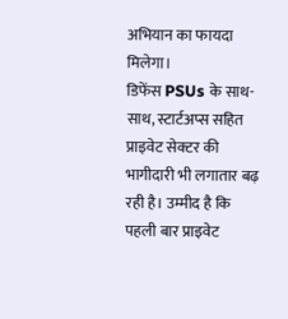अभियान का फायदा मिलेगा।
डिफेंस PSUs के साथ-साथ, स्टार्टअप्स सहित प्राइवेट सेक्टर की भागीदारी भी लगातार बढ़ रही है। उम्मीद है कि पहली बार प्राइवेट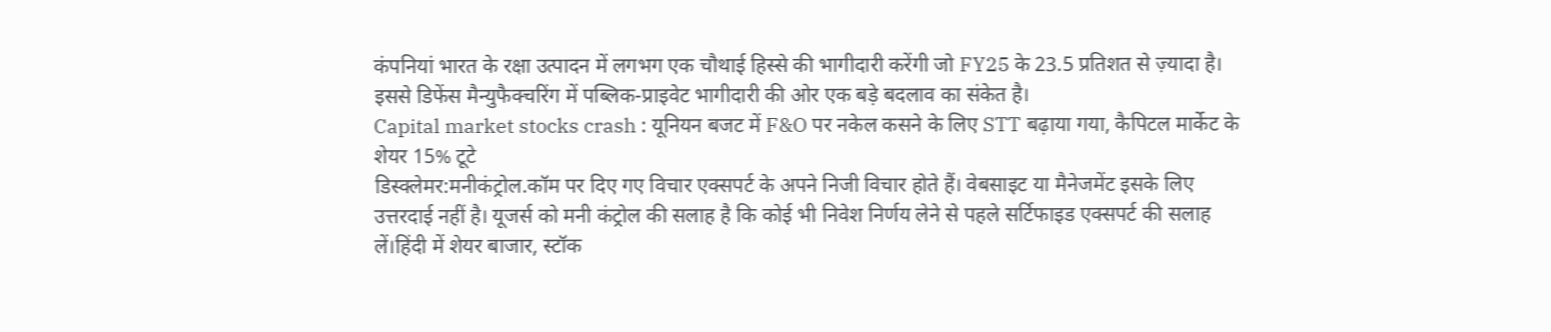कंपनियां भारत के रक्षा उत्पादन में लगभग एक चौथाई हिस्से की भागीदारी करेंगी जो FY25 के 23.5 प्रतिशत से ज़्यादा है। इससे डिफेंस मैन्युफैक्चरिंग में पब्लिक-प्राइवेट भागीदारी की ओर एक बड़े बदलाव का संकेत है।
Capital market stocks crash : यूनियन बजट में F&O पर नकेल कसने के लिए STT बढ़ाया गया, कैपिटल मार्केट के शेयर 15% टूटे
डिस्क्लेमर:मनीकंट्रोल.कॉम पर दिए गए विचार एक्सपर्ट के अपने निजी विचार होते हैं। वेबसाइट या मैनेजमेंट इसके लिए उत्तरदाई नहीं है। यूजर्स को मनी कंट्रोल की सलाह है कि कोई भी निवेश निर्णय लेने से पहले सर्टिफाइड एक्सपर्ट की सलाह लें।हिंदी में शेयर बाजार, स्टॉक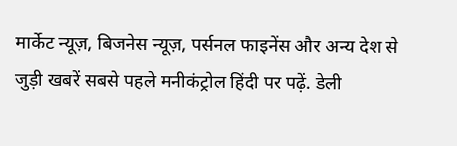मार्केट न्यूज़, बिजनेस न्यूज़, पर्सनल फाइनेंस और अन्य देश से जुड़ी खबरें सबसे पहले मनीकंट्रोल हिंदी पर पढ़ें. डेली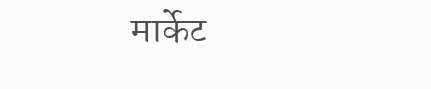मार्केट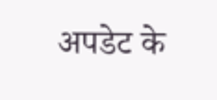अपडेट के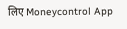लिए Moneycontrol App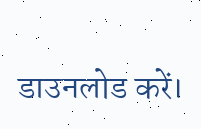डाउनलोड करें।